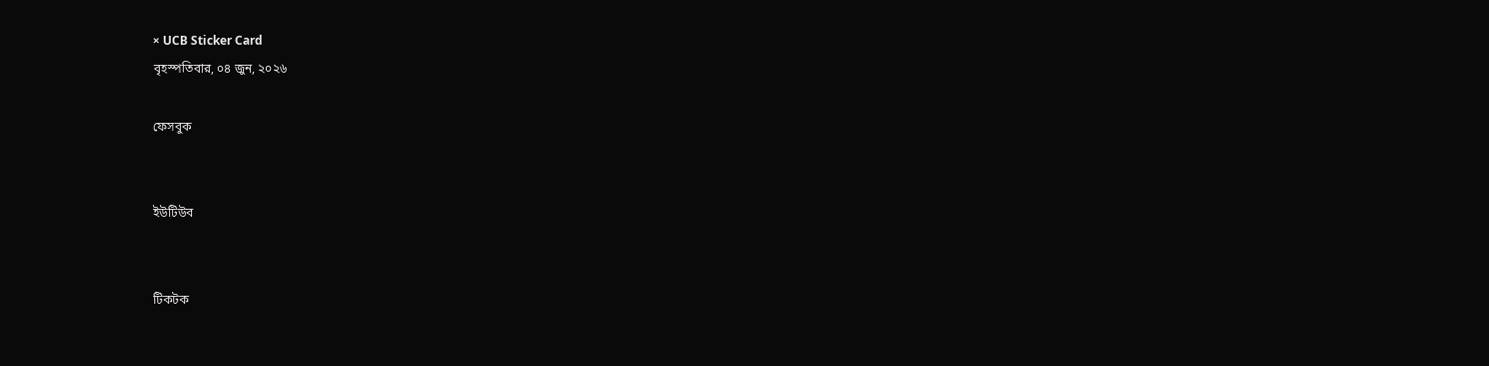× UCB Sticker Card
বৃহস্পতিবার, ০৪ জুন, ২০২৬

ফেসবুক


ইউটিউব


টিকটক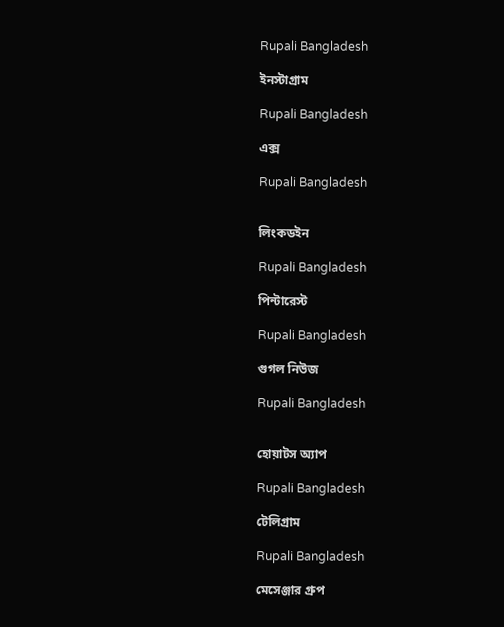Rupali Bangladesh

ইনস্টাগ্রাম

Rupali Bangladesh

এক্স

Rupali Bangladesh


লিংকডইন

Rupali Bangladesh

পিন্টারেস্ট

Rupali Bangladesh

গুগল নিউজ

Rupali Bangladesh


হোয়াটস অ্যাপ

Rupali Bangladesh

টেলিগ্রাম

Rupali Bangladesh

মেসেঞ্জার গ্রুপ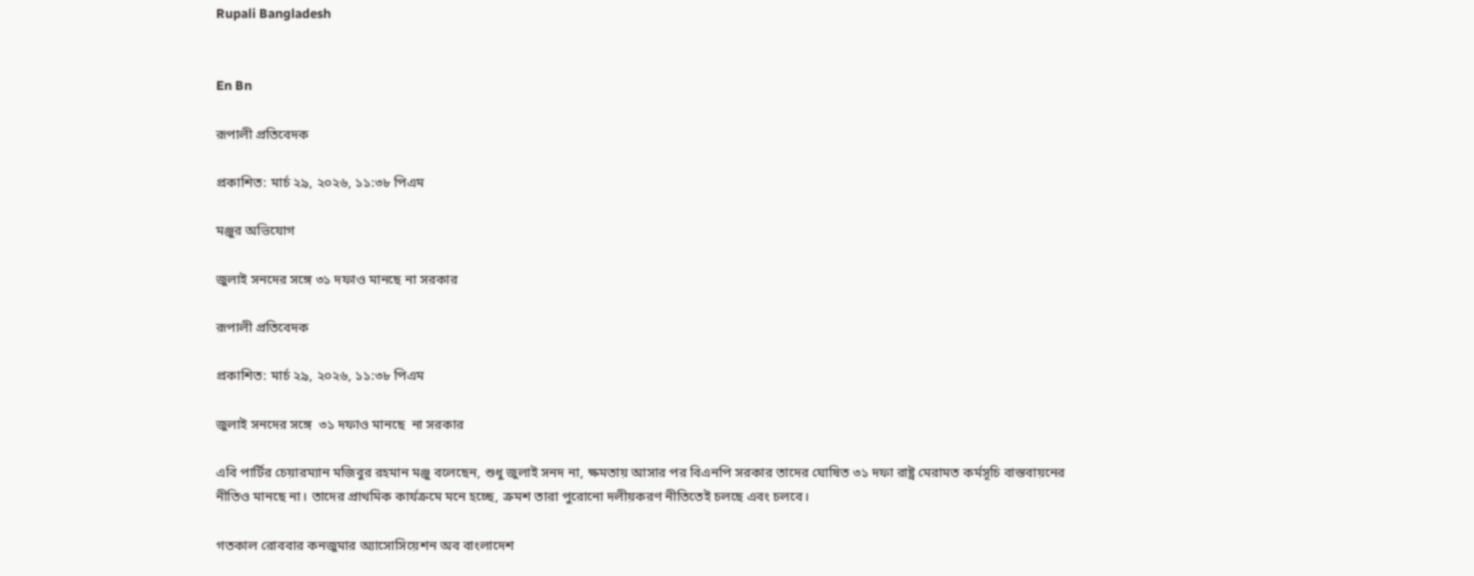Rupali Bangladesh


En Bn

রূপালী প্রতিবেদক

প্রকাশিত: মার্চ ২৯, ২০২৬, ১১:৩৮ পিএম

মঞ্জুর অভিযোগ

জুলাই সনদের সঙ্গে ৩১ দফাও মানছে না সরকার

রূপালী প্রতিবেদক

প্রকাশিত: মার্চ ২৯, ২০২৬, ১১:৩৮ পিএম

জুলাই সনদের সঙ্গে  ৩১ দফাও মানছে  না সরকার

এবি পার্টির চেয়ারম্যান মজিবুর রহমান মঞ্জু বলেছেন, শুধু জুলাই সনদ না, ক্ষমতায় আসার পর বিএনপি সরকার তাদের ঘোষিত ৩১ দফা রাষ্ট্র মেরামত কর্মসূচি বাস্তবায়নের নীতিও মানছে না। তাদের প্রাথমিক কার্যক্রমে মনে হচ্ছে, ক্রমশ তারা পুরোনো দলীয়করণ নীতিতেই চলছে এবং চলবে।

গতকাল রোববার কনজুমার অ্যাসোসিয়েশন অব বাংলাদেশ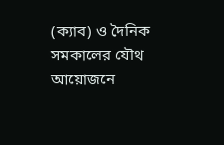(ক্যাব) ও দৈনিক সমকালের যৌথ আয়োজনে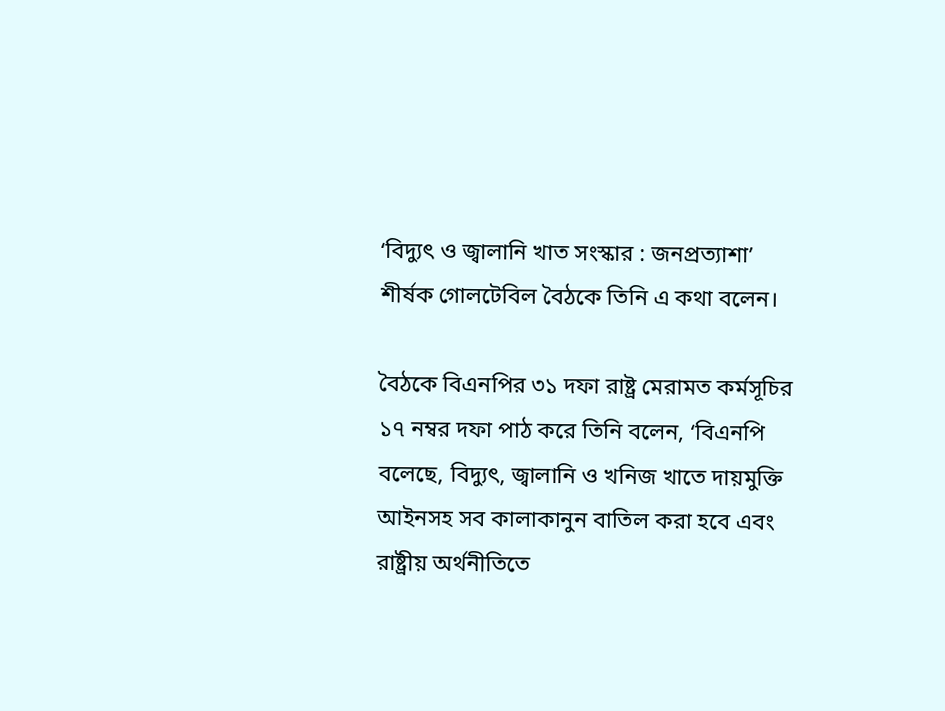‘বিদ্যুৎ ও জ্বালানি খাত সংস্কার : জনপ্রত্যাশা’ শীর্ষক গোলটেবিল বৈঠকে তিনি এ কথা বলেন।

বৈঠকে বিএনপির ৩১ দফা রাষ্ট্র মেরামত কর্মসূচির ১৭ নম্বর দফা পাঠ করে তিনি বলেন, ‘বিএনপি বলেছে, বিদ্যুৎ, জ্বালানি ও খনিজ খাতে দায়মুক্তি আইনসহ সব কালাকানুন বাতিল করা হবে এবং রাষ্ট্রীয় অর্থনীতিতে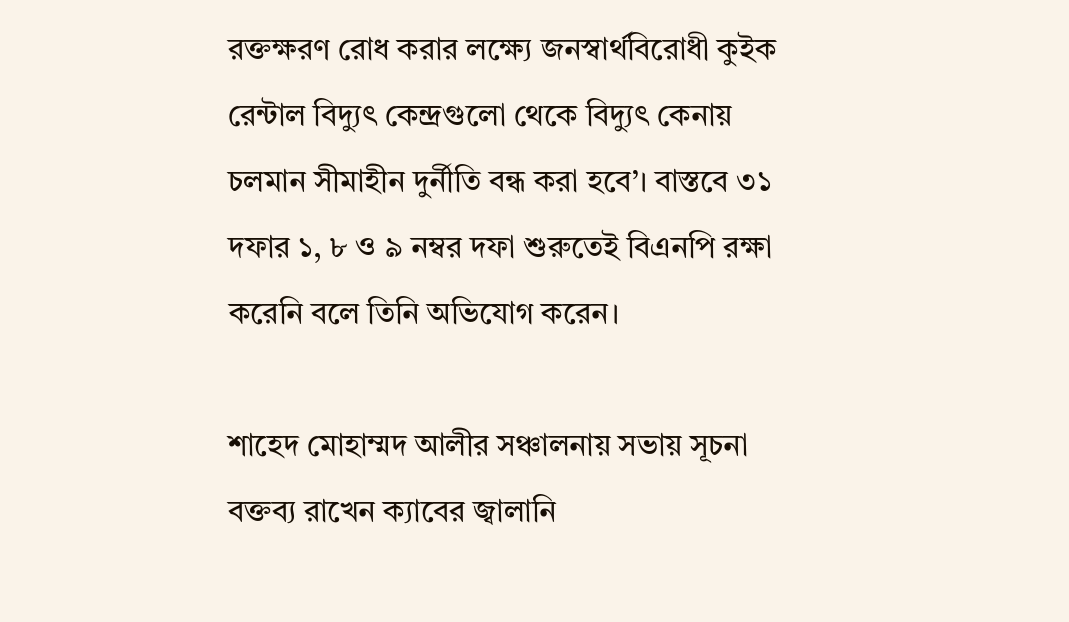রক্তক্ষরণ রোধ করার লক্ষ্যে জনস্বার্থবিরোধী কুইক রেন্টাল বিদ্যুৎ কেন্দ্রগুলো থেকে বিদ্যুৎ কেনায় চলমান সীমাহীন দুর্নীতি বন্ধ করা হবে’। বাস্তবে ৩১ দফার ১, ৮ ও ৯ নম্বর দফা শুরুতেই বিএনপি রক্ষা করেনি বলে তিনি অভিযোগ করেন।

শাহেদ মোহাম্মদ আলীর সঞ্চালনায় সভায় সূচনা বক্তব্য রাখেন ক্যাবের জ্বালানি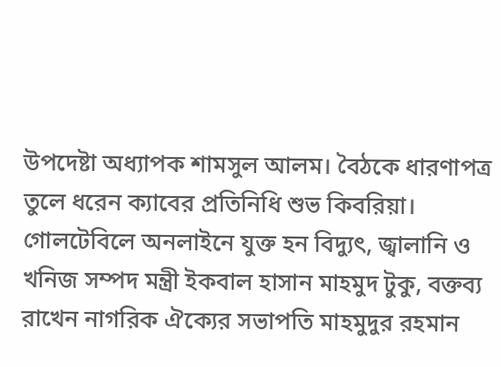উপদেষ্টা অধ্যাপক শামসুল আলম। বৈঠকে ধারণাপত্র তুলে ধরেন ক্যাবের প্রতিনিধি শুভ কিবরিয়া। গোলটেবিলে অনলাইনে যুক্ত হন বিদ্যুৎ, জ্বালানি ও খনিজ সম্পদ মন্ত্রী ইকবাল হাসান মাহমুদ টুকু, বক্তব্য রাখেন নাগরিক ঐক্যের সভাপতি মাহমুদুর রহমান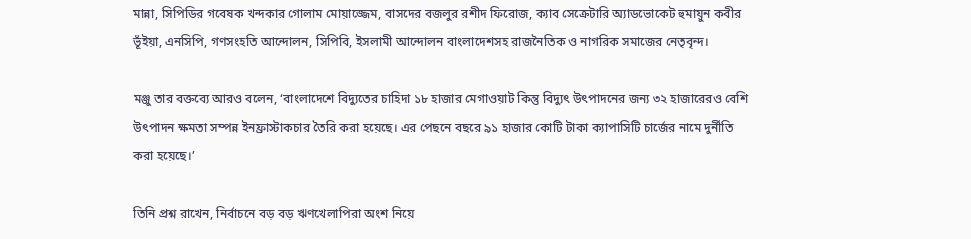মান্না, সিপিডির গবেষক খন্দকার গোলাম মোয়াজ্জেম, বাসদের বজলুর রশীদ ফিরোজ, ক্যাব সেক্রেটারি অ্যাডভোকেট হুমায়ুন কবীর ভূঁইয়া, এনসিপি, গণসংহতি আন্দোলন, সিপিবি, ইসলামী আন্দোলন বাংলাদেশসহ রাজনৈতিক ও নাগরিক সমাজের নেতৃবৃন্দ।

মঞ্জু তার বক্তব্যে আরও বলেন, ‘বাংলাদেশে বিদ্যুতের চাহিদা ১৮ হাজার মেগাওয়াট কিন্তু বিদ্যুৎ উৎপাদনের জন্য ৩২ হাজারেরও বেশি উৎপাদন ক্ষমতা সম্পন্ন ইনফ্রাস্টাকচার তৈরি করা হয়েছে। এর পেছনে বছরে ৯১ হাজার কোটি টাকা ক্যাপাসিটি চার্জের নামে দুর্নীতি করা হয়েছে।’

তিনি প্রশ্ন রাখেন, নির্বাচনে বড় বড় ঋণখেলাপিরা অংশ নিয়ে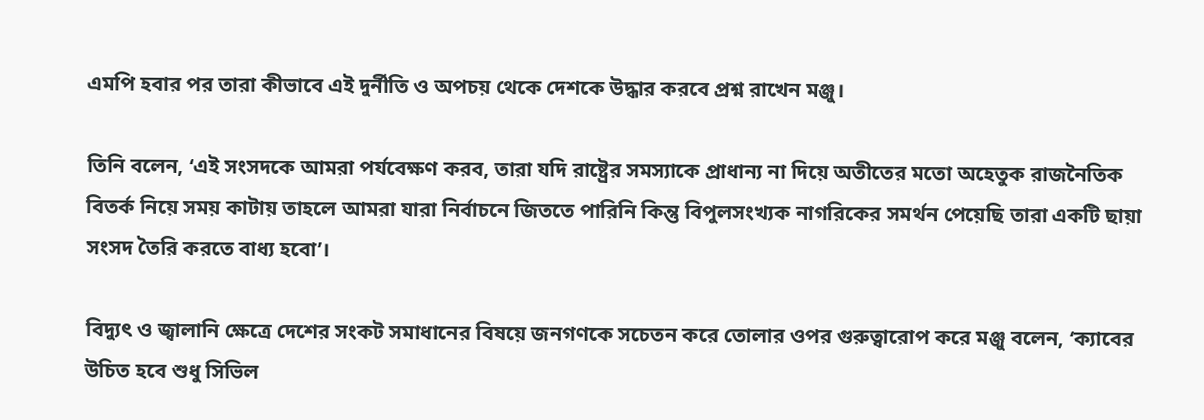এমপি হবার পর তারা কীভাবে এই দুর্নীতি ও অপচয় থেকে দেশকে উদ্ধার করবে প্রশ্ন রাখেন মঞ্জু।

তিনি বলেন, ‘এই সংসদকে আমরা পর্যবেক্ষণ করব, তারা যদি রাষ্ট্রের সমস্যাকে প্রাধান্য না দিয়ে অতীতের মতো অহেতুক রাজনৈতিক বিতর্ক নিয়ে সময় কাটায় তাহলে আমরা যারা নির্বাচনে জিততে পারিনি কিন্তু বিপুলসংখ্যক নাগরিকের সমর্থন পেয়েছি তারা একটি ছায়া সংসদ তৈরি করতে বাধ্য হবো’।

বিদ্যুৎ ও জ্বালানি ক্ষেত্রে দেশের সংকট সমাধানের বিষয়ে জনগণকে সচেতন করে তোলার ওপর গুরুত্বারোপ করে মঞ্জু বলেন, ‘ক্যাবের উচিত হবে শুধু সিভিল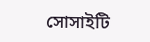সোসাইটি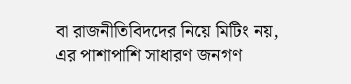বা রাজনীতিবিদদের নিয়ে মিটিং নয়, এর পাশাপাশি সাধারণ জনগণ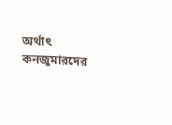অর্থাৎ কনজুমারদের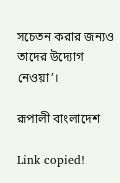সচেতন করার জন্যও তাদের উদ্যোগ নেওয়া’।

রূপালী বাংলাদেশ

Link copied!